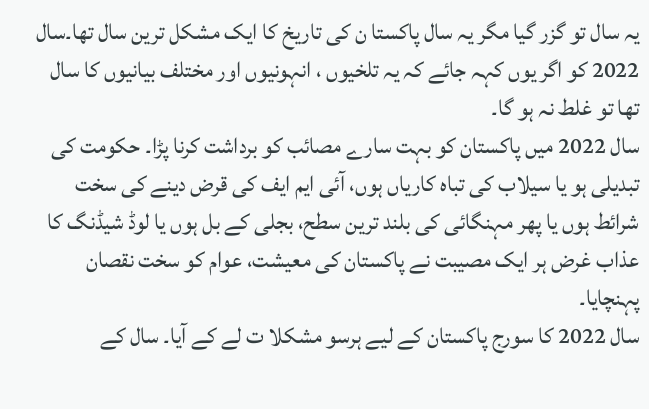یہ سال تو گزر گیا مگر یہ سال پاکستا ن کی تاریخ کا ایک مشکل ترین سال تھا۔سال 2022 کو اگر یوں کہہ جائے کہ یہ تلخیوں ، انہونیوں اور مختلف بیانیوں کا سال تھا تو غلط نہ ہو گا۔
سال 2022 میں پاکستان کو بہت سارے مصائب کو برداشت کرنا پڑا۔ حکومت کی تبدیلی ہو یا سیلاب کی تباہ کاریاں ہوں، آئی ایم ایف کی قرض دینے کی سخت شرائط ہوں یا پھر مہنگائی کی بلند ترین سطح، بجلی کے بل ہوں یا لوڈ شیڈنگ کا عذاب غرض ہر ایک مصیبت نے پاکستان کی معیشت، عوام کو سخت نقصان پہنچایا۔
سال 2022 کا سورج پاکستان کے لیے ہرسو مشکلا ت لے کے آیا۔ سال کے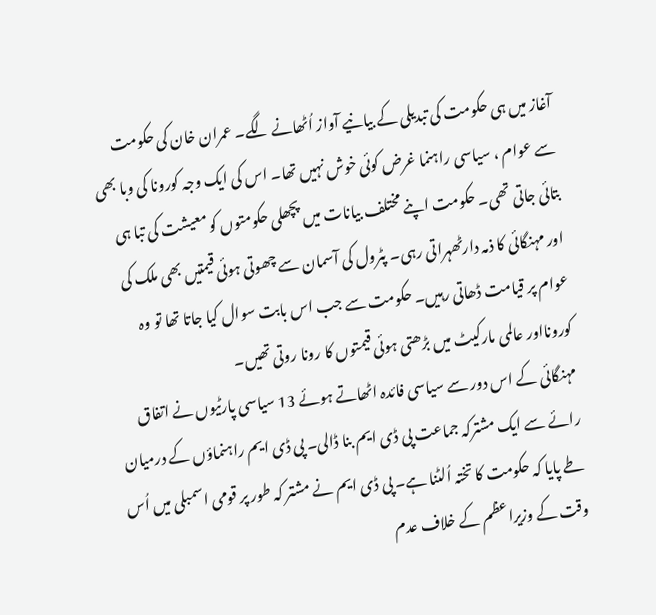آغاز میں ہی حکومت کی تبدیلی کے بیانیے آواز اُٹھانے لگے۔ عمران خان کی حکومت سے عوام ، سیاسی راہنما غرض کوئی خوش نہیں تھا۔ اس کی ایک وجہ کورونا کی وبا بھی بتائی جاتی تھی۔ حکومت اپنے مختلف بیانات میں پچھلی حکومتوں کو معیشت کی تبا ہی اور مہنگائی کا ذمہ دارٹھہراتی رہی۔ پٹرول کی آسمان سے چھوتی ہوئی قیمتیں بھی ملک کی عوام پر قیامت ڈھاتی رہیں۔ حکومت سے جب اس بابت سوال کیا جاتا تھا تو وہ کورونااور عالمی مارکیٹ میں بڑھتی ہوئی قیمتوں کا رونا روتی تھیں۔
مہنگائی کے اس دور سے سیاسی فائدہ اٹھاتے ہوئے 13 سیاسی پارٹیوں نے اتفاق رائے سے ایک مشترکہ جماعت پی ڈی ایم بنا ڈالی۔ پی ڈی ایم راہنماؤں کے درمیان طے پایا کہ حکومت کا تختہ اُلٹنا ہے۔ پی ڈی ایم نے مشتر کہ طور پر قومی اسمبلی میں اُس وقت کے وزیراعظم کے خلاف عدم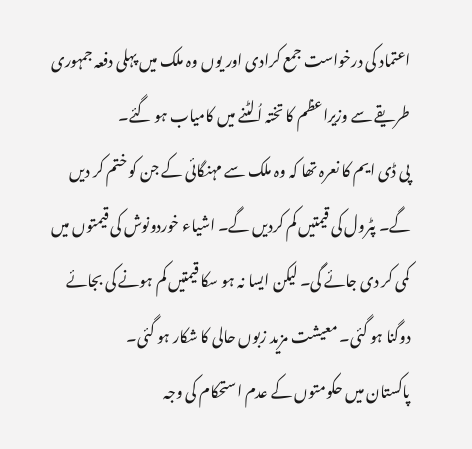اعتماد کی درخواست جمع کرادی اور یوں وہ ملک میں پہلی دفعہ جمہوری طریقے سے وزیراعظم کا تختہ اُلٹنے میں کامیاب ہو گئے۔
پی ڈی ایم کا نعرہ تھا کہ وہ ملک سے مہنگائی کے جن کو ختم کر دیں گے۔ پٹرول کی قیمتیں کم کردیں گے۔ اشیاء خوردونوش کی قیمتوں میں کمی کر دی جائے گی۔ لیکن ایسا نہ ہو سکا قیمتیں کم ہونے کی بجائے دوگنا ہو گئی۔ معیشت مزید زبوں حالی کا شکار ہو گئی۔
پاکستان میں حکومتوں کے عدم استحکام کی وجہ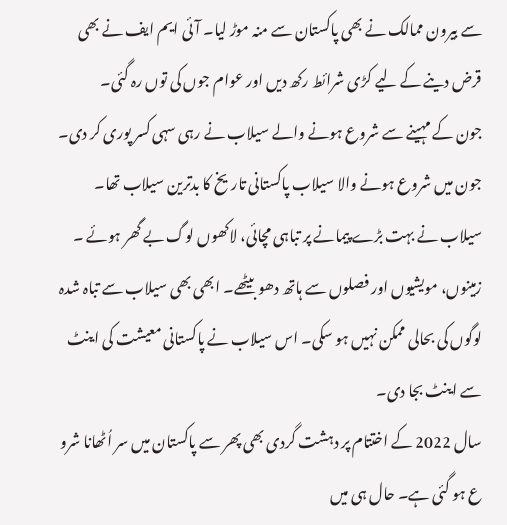سے بیرون ممالک نے بھی پاکستان سے منہ موڑ لیا۔ آئی ایم ایف نے بھی قرض دینے کے لیے کڑی شرائط رکھ دیں اور عوام جوں کی توں رہ گئی۔
جون کے مہینے سے شروع ہونے والے سیلاب نے رہی سہی کسر پوری کر دی۔ جون میں شروع ہونے والا سیلاب پاکستانی تاریخ کا بدترین سیلاب تھا۔ سیلاب نے بہت بڑے پیمانے پر تباہی مچائی، لاکھوں لوگ بے گھر ہوئے ۔ زمینوں، مویشیوں اور فصلوں سے ہاتھ دھو بیٹھے۔ ابھی بھی سیلاب سے تباہ شدہ لوگوں کی بحالی ممکن نہیں ہو سکی۔ اس سیلاب نے پاکستانی معیشت کی اینٹ سے اینٹ بجا دی۔
سال 2022 کے اختتام پر دہشت گردی بھی پھر سے پاکستان میں سر اُٹھانا شرو ع ہو گئی ہے۔ حال ہی میں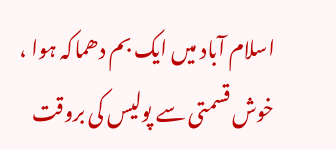اسلام آباد میں ایک بم دھماکہ ہوا ، خوش قسمتی سے پولیس کی بروقت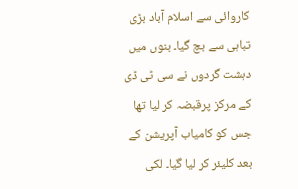کاروائی سے اسلام آباد بڑی تباہی سے بچ گیا۔ بنوں میں دہشت گردوں نے سی ٹی ڈی کے مرکز پرقبضہ کر لیا تھا جس کو کامیاب آپریشن کے بعد کلیئر کر لیا گیا۔ لکی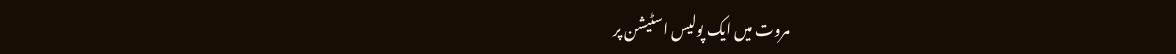مروت میں ایک پولیس اسٹیشن پر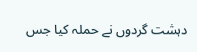دہشت گردوں نے حملہ کیا جس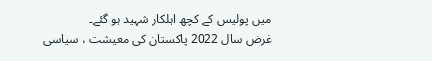میں پولیس کے کچھ اہلکار شہید ہو گئے۔
غرض سال 2022 پاکستان کی معیشت ، سیاسی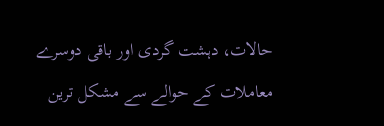حالات، دہشت گردی اور باقی دوسرے معاملات کے حوالے سے مشکل ترین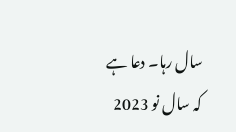سال رہا۔ دعا ہے کہ سال نو 2023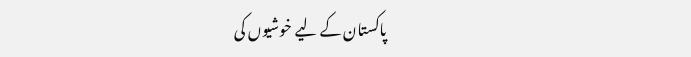پاکستان کے لیے خوشیوں کی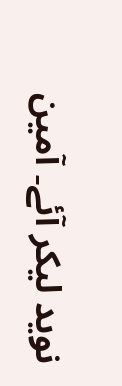نوید لیکر آئے۔ آمین